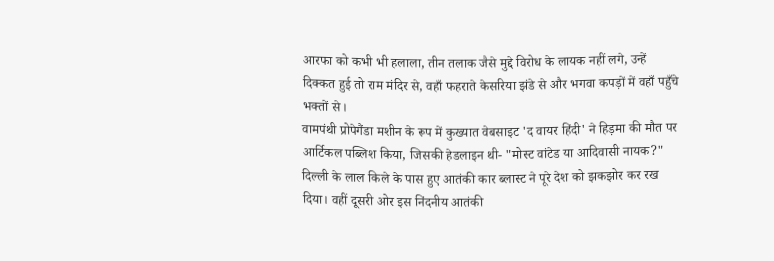आरफा को कभी भी हलाला, तीन तलाक जैसे मुद्दे विरोध के लायक नहीं लगे, उन्हें दिक्कत हुई तो राम मंदिर से, वहाँ फहराते केसरिया झंडे से और भगवा कपड़ों में वहाँ पहुँचे भक्तों से।
वामपंथी प्रोपेगैंडा मशीन के रूप में कुख्यात वेबसाइट 'द वायर हिंदी' ने हिड़मा की मौत पर आर्टिकल पब्लिश किया, जिसकी हेडलाइन थी- "मोस्ट वांटेड या आदिवासी नायक?"
दिल्ली के लाल किले के पास हुए आतंकी कार ब्लास्ट ने पूरे देश को झकझोर कर रख दिया। वहीं दूसरी ओर इस निंदनीय आतंकी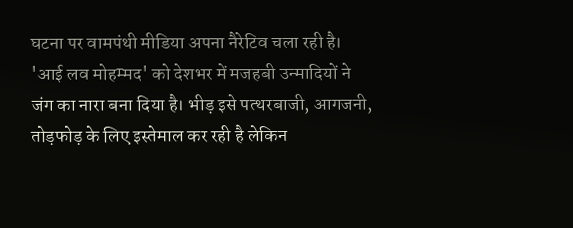घटना पर वामपंथी मीडिया अपना नैरेटिव चला रही है।
'आई लव मोहम्मद' को देशभर में मजहबी उन्मादियों ने जंग का नारा बना दिया है। भीड़ इसे पत्थरबाजी, आगजनी, तोड़फोड़ के लिए इस्तेमाल कर रही है लेकिन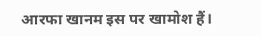आरफा खानम इस पर खामोश हैं।